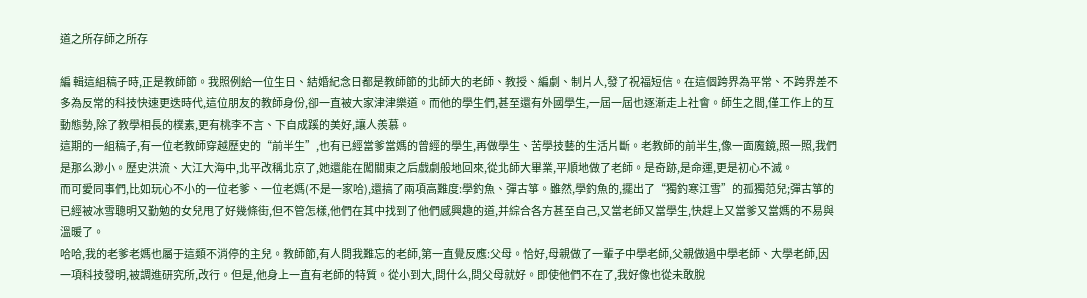道之所存師之所存

編 輯這組稿子時,正是教師節。我照例給一位生日、結婚紀念日都是教師節的北師大的老師、教授、編劇、制片人,發了祝福短信。在這個跨界為平常、不跨界差不多為反常的科技快速更迭時代,這位朋友的教師身份,卻一直被大家津津樂道。而他的學生們,甚至還有外國學生,一屆一屆也逐漸走上社會。師生之間,僅工作上的互動態勢,除了教學相長的樸素,更有桃李不言、下自成蹊的美好,讓人羨慕。
這期的一組稿子,有一位老教師穿越歷史的“前半生”,也有已經當爹當媽的曾經的學生,再做學生、苦學技藝的生活片斷。老教師的前半生,像一面魔鏡,照一照,我們是那么渺小。歷史洪流、大江大海中,北平改稱北京了,她還能在闖關東之后戲劇般地回來,從北師大畢業,平順地做了老師。是奇跡,是命運,更是初心不滅。
而可愛同事們,比如玩心不小的一位老爹、一位老媽(不是一家哈),還搞了兩項高難度:學釣魚、彈古箏。雖然,學釣魚的,擺出了“獨釣寒江雪”的孤獨范兒;彈古箏的已經被冰雪聰明又勤勉的女兒甩了好幾條街,但不管怎樣,他們在其中找到了他們感興趣的道,并綜合各方甚至自己,又當老師又當學生,快趕上又當爹又當媽的不易與溫暖了。
哈哈,我的老爹老媽也屬于這類不消停的主兒。教師節,有人問我難忘的老師,第一直覺反應:父母。恰好,母親做了一輩子中學老師,父親做過中學老師、大學老師,因一項科技發明,被調進研究所,改行。但是,他身上一直有老師的特質。從小到大,問什么,問父母就好。即使他們不在了,我好像也從未敢脫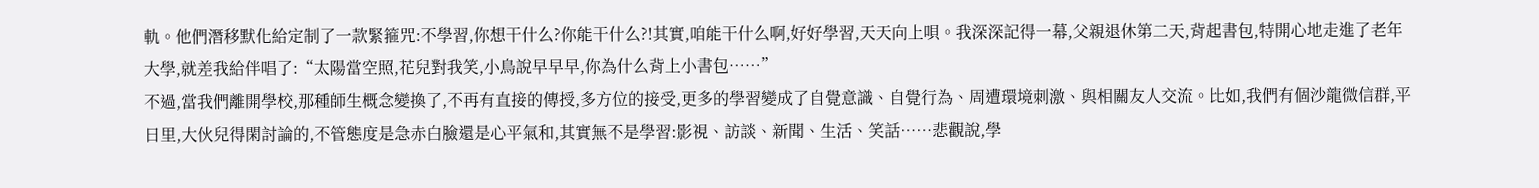軌。他們潛移默化給定制了一款緊箍咒:不學習,你想干什么?你能干什么?!其實,咱能干什么啊,好好學習,天天向上唄。我深深記得一幕,父親退休第二天,背起書包,特開心地走進了老年大學,就差我給伴唱了:“太陽當空照,花兒對我笑,小鳥說早早早,你為什么背上小書包……”
不過,當我們離開學校,那種師生概念變換了,不再有直接的傳授,多方位的接受,更多的學習變成了自覺意識、自覺行為、周遭環境刺激、與相關友人交流。比如,我們有個沙龍微信群,平日里,大伙兒得閑討論的,不管態度是急赤白臉還是心平氣和,其實無不是學習:影視、訪談、新聞、生活、笑話……悲觀說,學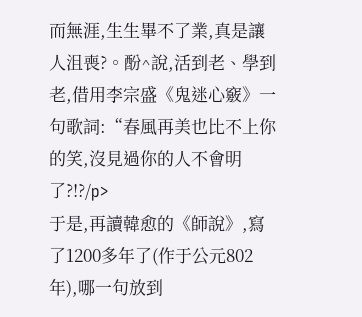而無涯,生生畢不了業,真是讓人沮喪?。酚^說,活到老、學到老,借用李宗盛《鬼迷心竅》一句歌詞:“春風再美也比不上你的笑,沒見過你的人不會明了?!?/p>
于是,再讀韓愈的《師說》,寫了1200多年了(作于公元802年),哪一句放到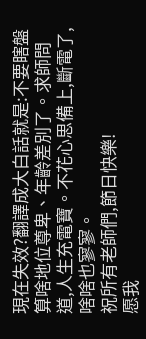現在失效?翻譯成大白話就是:不要瞎盤算啥地位尊卑、年齡差別了。求師問道,人生充電寶。不花心思備上,斷電了,啥啥也寥寥。
祝所有老師們,節日快樂!
愿我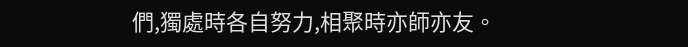們,獨處時各自努力,相聚時亦師亦友。